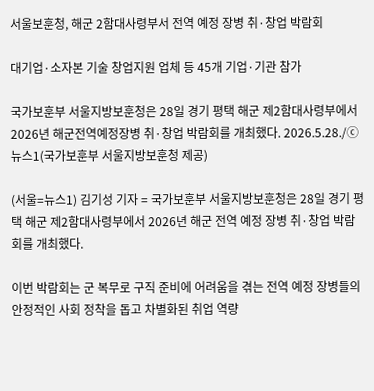서울보훈청, 해군 2함대사령부서 전역 예정 장병 취·창업 박람회

대기업·소자본 기술 창업지원 업체 등 45개 기업·기관 참가

국가보훈부 서울지방보훈청은 28일 경기 평택 해군 제2함대사령부에서 2026년 해군전역예정장병 취·창업 박람회를 개최했다. 2026.5.28./ⓒ 뉴스1(국가보훈부 서울지방보훈청 제공)

(서울=뉴스1) 김기성 기자 = 국가보훈부 서울지방보훈청은 28일 경기 평택 해군 제2함대사령부에서 2026년 해군 전역 예정 장병 취·창업 박람회를 개최했다.

이번 박람회는 군 복무로 구직 준비에 어려움을 겪는 전역 예정 장병들의 안정적인 사회 정착을 돕고 차별화된 취업 역량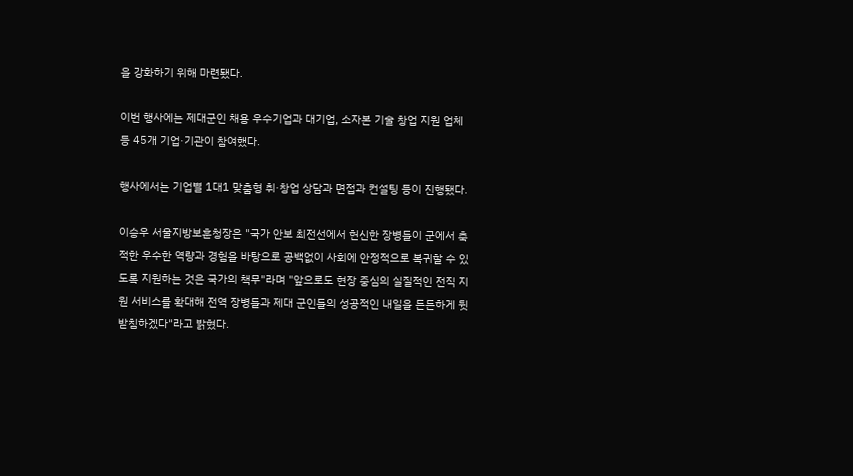을 강화하기 위해 마련됐다.

이번 행사에는 제대군인 채용 우수기업과 대기업, 소자본 기술 창업 지원 업체 등 45개 기업·기관이 참여했다.

행사에서는 기업별 1대1 맞춤형 취·창업 상담과 면접과 컨설팅 등이 진행됐다.

이승우 서울지방보훈청장은 "국가 안보 최전선에서 헌신한 장병들이 군에서 축적한 우수한 역량과 경험을 바탕으로 공백없이 사회에 안정적으로 복귀할 수 있도록 지원하는 것은 국가의 책무"라며 "앞으로도 현장 중심의 실질적인 전직 지원 서비스를 확대해 전역 장병들과 제대 군인들의 성공적인 내일을 든든하게 뒷받침하겠다"라고 밝혔다.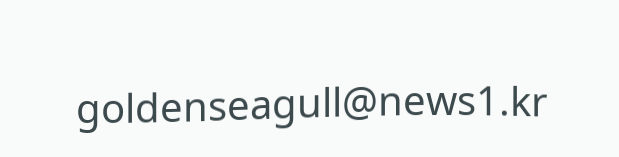goldenseagull@news1.kr